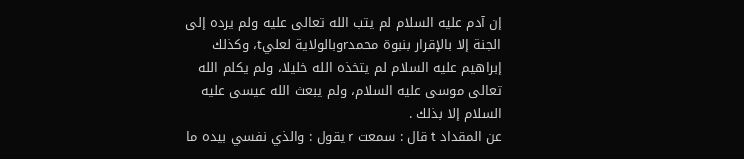إن آدم عليه السلام لم يتب الله تعالى عليه ولم يرده إلى الجنة إلا بالإقرار بنبوة محمدrوبالولاية لعليt، وكذلك إبراهيم عليه السلام لم يتخذه الله خليلا، ولم يكلم الله تعالى موسى عليه السلام، ولم يبعث الله عيسى عليه السلام إلا بذلك .
عن المقداد t قال : سمعت r يقول : والذي نفسي بيده ما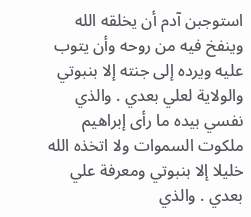استوجبن آدم أن يخلقه الله وينفخ فيه من روحه وأن يتوب عليه ويرده إلى جنته إلا بنبوتي والولاية لعلي بعدي . والذي نفسي بيده ما رأى إبراهيم ملكوت السموات ولا اتخذه الله خليلا إلا بنبوتي ومعرفة علي بعدي . والذي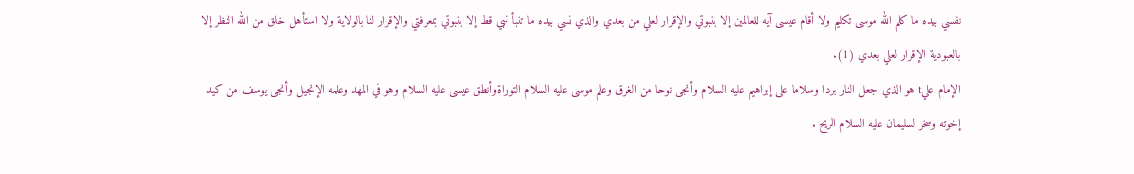نفسي بيده ما كلم الله موسى تكليم ولا أقام عيسى آيه للعالمين إلا بنبوتي والإقرار لعلي من بعدي والذي نسي بيده ما تنبأ نبي قط إلا بنبوتي بمعرفتي والإقرار لنا بالولاية ولا استأهل خلق من الله النظر إلا بالعبودية الإقرار لعلي بعدي (1).
الإمام عليt هو الذي جعل النار بردا وسلاما على إبراهيم عليه السلام وأنجى نوحا من الغرق وعلم موسى عليه السلام التوراةوأنطق عيسى عليه السلام وهو في المهد وعلمه الإنجيل وأنجى يوسف من كيد إخوته وسخر لسليمان عليه السلام الريح .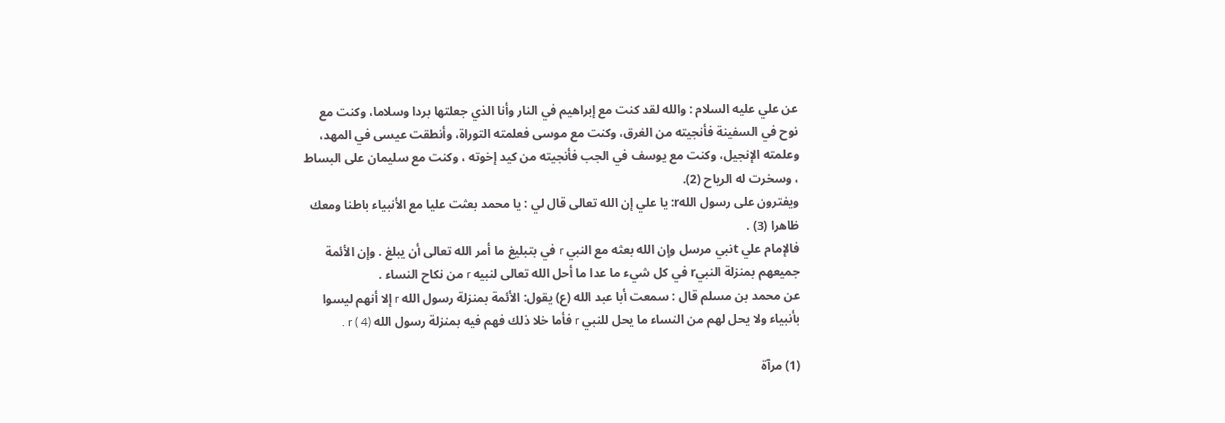عن علي عليه السلام : والله لقد كنت مع إبراهيم في النار وأنا الذي جعلتها بردا وسلاما، وكنت مع نوح في السفينة فأنجيته من الغرق، وكنت مع موسى فعلمته التوراة، وأنطقت عيسى في المهد، وعلمته الإنجيل، وكنت مع يوسف في الجب فأنجيته من كيد إخوته ، وكنت مع سليمان على البساط ، وسخرت له الرياح (2).
ويفترون على رسول اللهr: يا علي إن الله تعالى قال لي : يا محمد بعثت عليا مع الأنبياء باطنا ومعك ظاهرا (3) .
فالإمام علي tنبي مرسل وإن الله بعثه مع النبي r في بتبليغ ما أمر الله تعالى أن يبلغ . وإن الأئمة جميعهم بمنزلة النبيr في كل شيء ما عدا ما أحل الله تعالى لنبيه r من نكاح النساء .
عن محمد بن مسلم قال : سمعت أبا عبد الله (ع) يقول: الأئمة بمنزلة رسول الله r إلا أنهم ليسوا بأنبياء ولا يحل لهم من النساء ما يحل للنبي r فأما خلا ذلك فهم فيه بمنزلة رسول الله r ( 4) .

(1) مرآة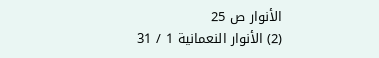الأنوار ص 25
(2) الأنوار النعمانية 1 / 31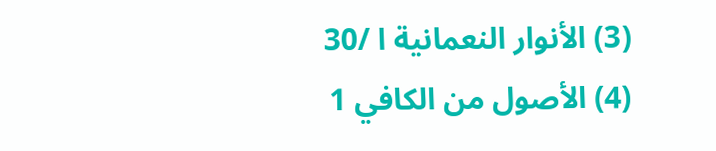(3) الأنوار النعمانية ا /30
(4) الأصول من الكافي 1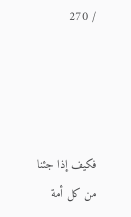/ 270




فكيف إذا جئنا من كل أمة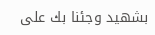بشهيد وجئنا بك على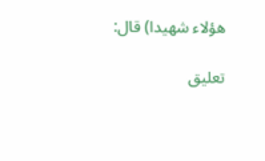هؤلاء شهيدا) قال:

تعليق